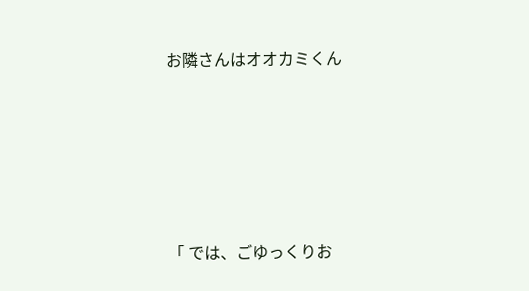お隣さんはオオカミくん






「 では、ごゆっくりお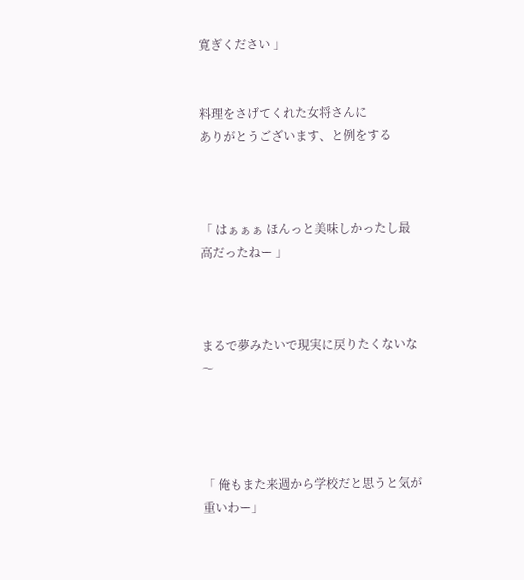寛ぎください 」


料理をさげてくれた女将さんに
ありがとうございます、と例をする



「 はぁぁぁ ほんっと美味しかったし最高だったねー 」



まるで夢みたいで現実に戻りたくないな〜




「 俺もまた来週から学校だと思うと気が重いわー」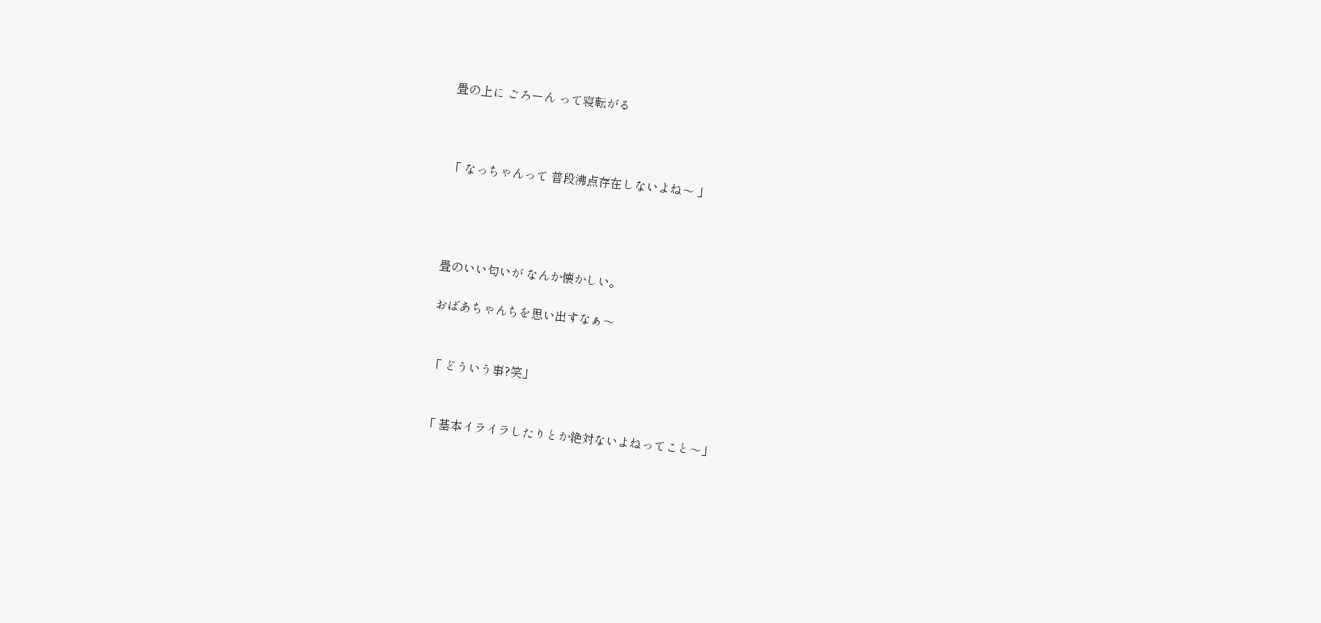畳の上に ごろーん って寝転がる



「 なっちゃんって 普段沸点存在しないよね〜 」




畳のいい匂いが なんか懐かしい。

おばあちゃんちを思い出すなぁ〜


「 どういう事?笑」


「 基本イライラしたりとか絶対ないよねってこと〜」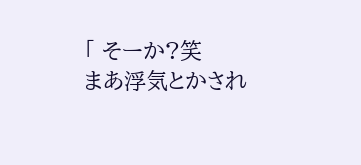「 そーか?笑
まあ浮気とかされ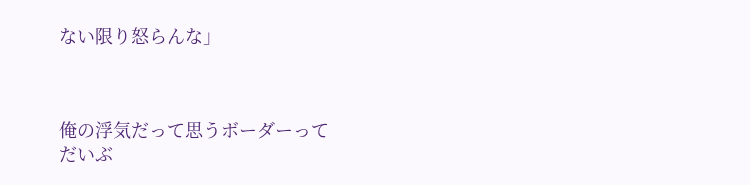ない限り怒らんな」



俺の浮気だって思うボーダーって
だいぶ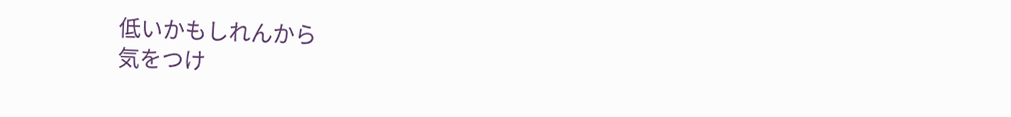低いかもしれんから
気をつけ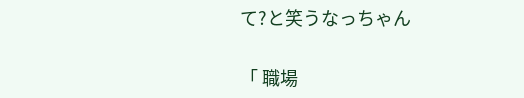て?と笑うなっちゃん

「 職場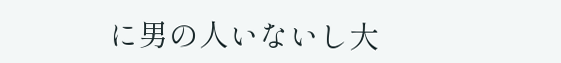に男の人いないし大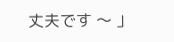丈夫です 〜 」